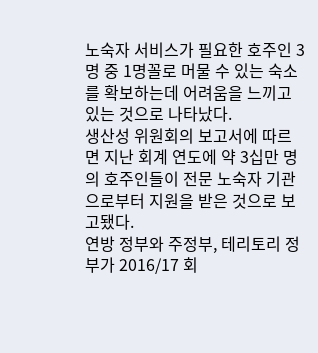노숙자 서비스가 필요한 호주인 3명 중 1명꼴로 머물 수 있는 숙소를 확보하는데 어려움을 느끼고 있는 것으로 나타났다.
생산성 위원회의 보고서에 따르면 지난 회계 연도에 약 3십만 명의 호주인들이 전문 노숙자 기관으로부터 지원을 받은 것으로 보고됐다.
연방 정부와 주정부, 테리토리 정부가 2016/17 회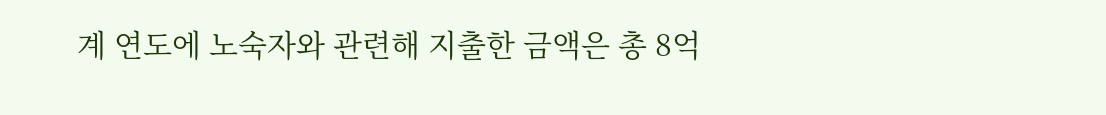계 연도에 노숙자와 관련해 지출한 금액은 총 8억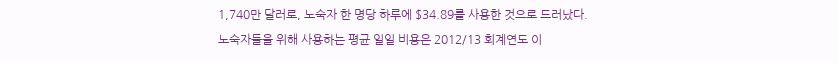1,740만 달러로, 노숙자 한 명당 하루에 $34.89를 사용한 것으로 드러났다.
노숙자들을 위해 사용하는 평균 일일 비용은 2012/13 회계연도 이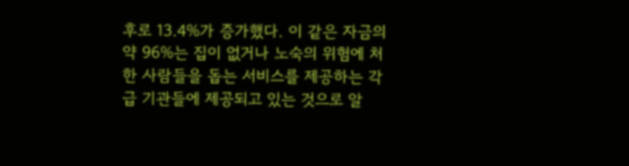후로 13.4%가 증가했다. 이 같은 자금의 약 96%는 집이 없거나 노숙의 위험에 처한 사람들을 돕는 서비스를 제공하는 각급 기관들에 제공되고 있는 것으로 알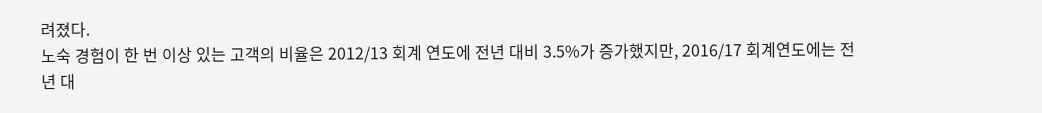려졌다.
노숙 경험이 한 번 이상 있는 고객의 비율은 2012/13 회계 연도에 전년 대비 3.5%가 증가했지만, 2016/17 회계연도에는 전년 대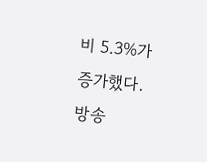비 5.3%가 증가했다.
방송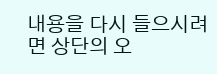내용을 다시 들으시려면 상단의 오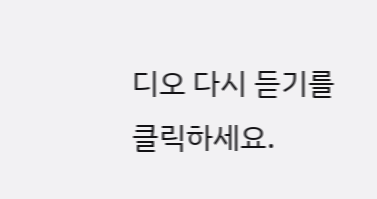디오 다시 듣기를 클릭하세요.